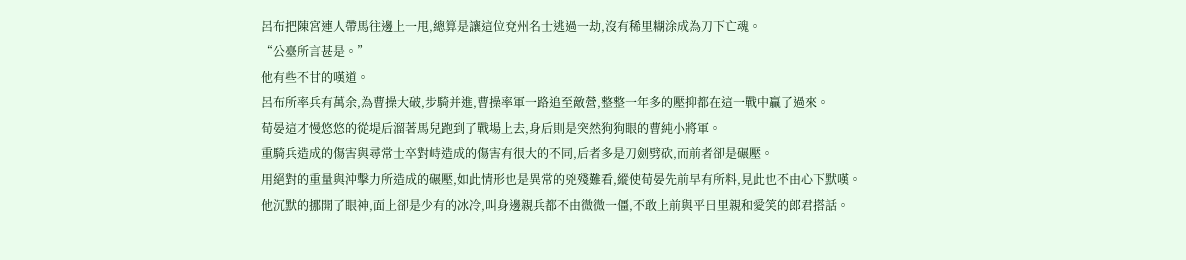呂布把陳宮連人帶馬往邊上一甩,總算是讓這位兗州名士逃過一劫,沒有稀里糊涂成為刀下亡魂。
“公臺所言甚是。”
他有些不甘的嘆道。
呂布所率兵有萬余,為曹操大破,步騎并進,曹操率軍一路追至敵營,整整一年多的壓抑都在這一戰中贏了過來。
荀晏這才慢悠悠的從堤后溜著馬兒跑到了戰場上去,身后則是突然狗狗眼的曹純小將軍。
重騎兵造成的傷害與尋常士卒對峙造成的傷害有很大的不同,后者多是刀劍劈砍,而前者卻是碾壓。
用絕對的重量與沖擊力所造成的碾壓,如此情形也是異常的兇殘難看,縱使荀晏先前早有所料,見此也不由心下默嘆。
他沉默的挪開了眼神,面上卻是少有的冰冷,叫身邊親兵都不由微微一僵,不敢上前與平日里親和愛笑的郎君搭話。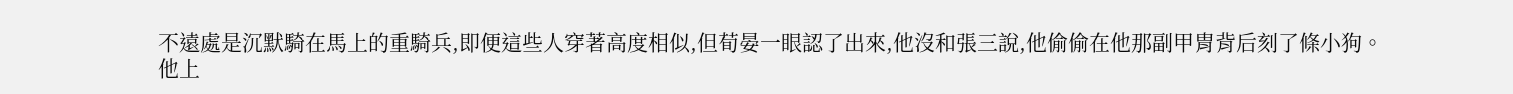不遠處是沉默騎在馬上的重騎兵,即便這些人穿著高度相似,但荀晏一眼認了出來,他沒和張三說,他偷偷在他那副甲胄背后刻了條小狗。
他上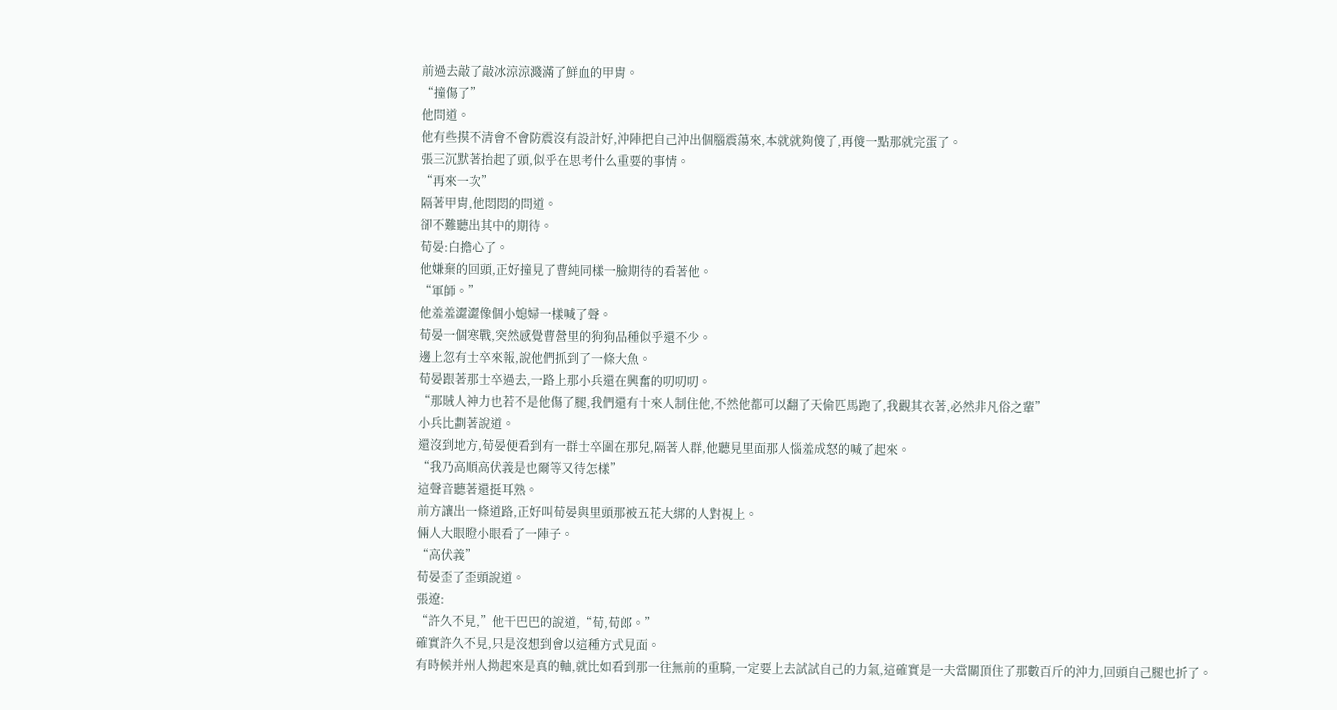前過去敲了敲冰涼涼濺滿了鮮血的甲胄。
“撞傷了”
他問道。
他有些摸不清會不會防震沒有設計好,沖陣把自己沖出個腦震蕩來,本就就夠傻了,再傻一點那就完蛋了。
張三沉默著抬起了頭,似乎在思考什么重要的事情。
“再來一次”
隔著甲胄,他悶悶的問道。
卻不難聽出其中的期待。
荀晏:白擔心了。
他嫌棄的回頭,正好撞見了曹純同樣一臉期待的看著他。
“軍師。”
他羞羞澀澀像個小媳婦一樣喊了聲。
荀晏一個寒戰,突然感覺曹營里的狗狗品種似乎還不少。
邊上忽有士卒來報,說他們抓到了一條大魚。
荀晏跟著那士卒過去,一路上那小兵還在興奮的叨叨叨。
“那賊人神力也若不是他傷了腿,我們還有十來人制住他,不然他都可以翻了天偷匹馬跑了,我觀其衣著,必然非凡俗之輩”
小兵比劃著說道。
還沒到地方,荀晏便看到有一群士卒圍在那兒,隔著人群,他聽見里面那人惱羞成怒的喊了起來。
“我乃高順高伏義是也爾等又待怎樣”
這聲音聽著還挺耳熟。
前方讓出一條道路,正好叫荀晏與里頭那被五花大綁的人對視上。
倆人大眼瞪小眼看了一陣子。
“高伏義”
荀晏歪了歪頭說道。
張遼:
“許久不見,”他干巴巴的說道,“荀,荀郎。”
確實許久不見,只是沒想到會以這種方式見面。
有時候并州人拗起來是真的軸,就比如看到那一往無前的重騎,一定要上去試試自己的力氣,這確實是一夫當關頂住了那數百斤的沖力,回頭自己腿也折了。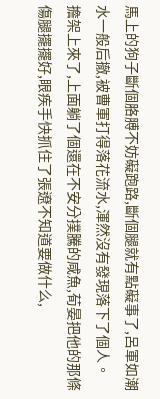馬上的狗子斷個胳膊不妨礙跑路,斷個腿就有點礙事了,呂軍如潮水一般后撤,被曹軍打得落花流水,渾然沒有發現落下了個人。
擔架上來了,上面躺了個還在不安分撲騰的咸魚,荀晏把他的那條傷腿擺擺好,眼疾手快抓住了張遼不知道要做什么,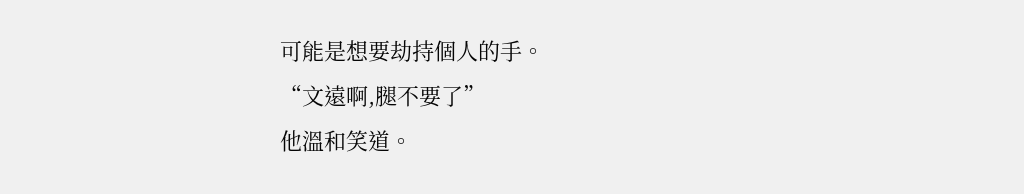可能是想要劫持個人的手。
“文遠啊,腿不要了”
他溫和笑道。